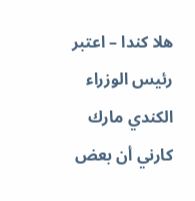هلا كندا – اعتبر رئيس الوزراء الكندي مارك كارني أن بعض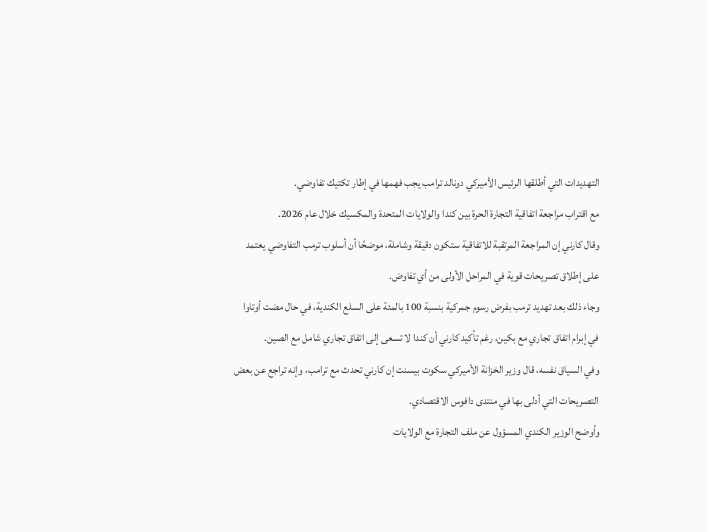التهديدات التي أطلقها الرئيس الأميركي دونالد ترامب يجب فهمها في إطار تكتيك تفاوضي.
مع اقتراب مراجعة اتفاقية التجارة الحرة بين كندا والولايات المتحدة والمكسيك خلال عام 2026.
وقال كارني إن المراجعة المرتقبة للاتفاقية ستكون دقيقة وشاملة، موضحًا أن أسلوب ترمب التفاوضي يعتمد على إطلاق تصريحات قوية في المراحل الأولى من أي تفاوض.
وجاء ذلك بعد تهديد ترمب بفرض رسوم جمركية بنسبة 100 بالمئة على السلع الكندية، في حال مضت أوتاوا في إبرام اتفاق تجاري مع بكين، رغم تأكيد كارني أن كندا لا تسعى إلى اتفاق تجاري شامل مع الصين.
وفي السياق نفسه، قال وزير الخزانة الأميركي سكوت بيسنت إن كارني تحدث مع ترامب، وإنه تراجع عن بعض التصريحات التي أدلى بها في منتدى دافوس الاقتصادي.
وأوضح الوزير الكندي المسؤول عن ملف التجارة مع الولايات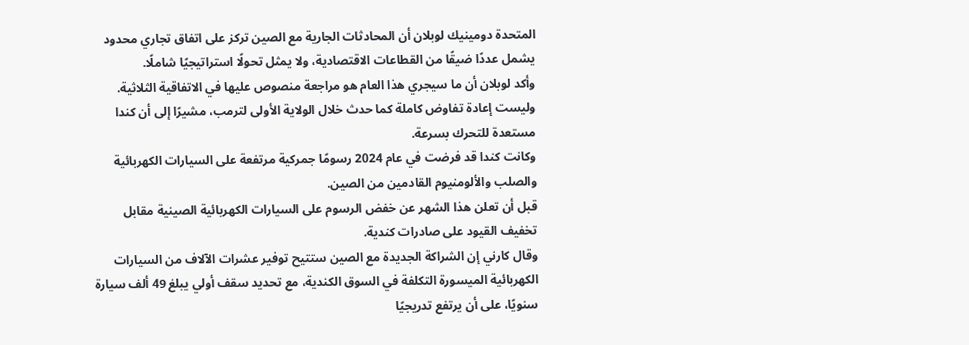المتحدة دومينيك لوبلان أن المحادثات الجارية مع الصين تركز على اتفاق تجاري محدود يشمل عددًا ضيقًا من القطاعات الاقتصادية، ولا يمثل تحولًا استراتيجيًا شاملًا.
وأكد لوبلان أن ما سيجري هذا العام هو مراجعة منصوص عليها في الاتفاقية الثلاثية.
وليست إعادة تفاوض كاملة كما حدث خلال الولاية الأولى لترمب، مشيرًا إلى أن كندا مستعدة للتحرك بسرعة.
وكانت كندا قد فرضت في عام 2024 رسومًا جمركية مرتفعة على السيارات الكهربائية والصلب والألومنيوم القادمين من الصين.
قبل أن تعلن هذا الشهر عن خفض الرسوم على السيارات الكهربائية الصينية مقابل تخفيف القيود على صادرات كندية.
وقال كارني إن الشراكة الجديدة مع الصين ستتيح توفير عشرات الآلاف من السيارات الكهربائية الميسورة التكلفة في السوق الكندية، مع تحديد سقف أولي يبلغ 49 ألف سيارة سنويًا، على أن يرتفع تدريجيًا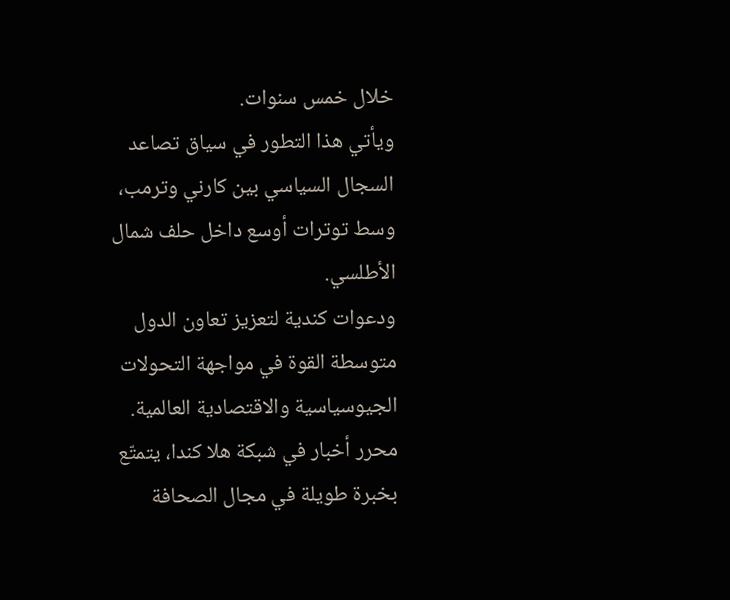خلال خمس سنوات.
ويأتي هذا التطور في سياق تصاعد السجال السياسي بين كارني وترمب، وسط توترات أوسع داخل حلف شمال الأطلسي.
ودعوات كندية لتعزيز تعاون الدول متوسطة القوة في مواجهة التحولات الجيوسياسية والاقتصادية العالمية.
محرر أخبار في شبكة هلا كندا، يتمتّع بخبرة طويلة في مجال الصحافة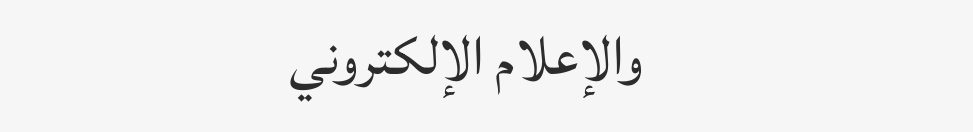والإعلام الإلكتروني